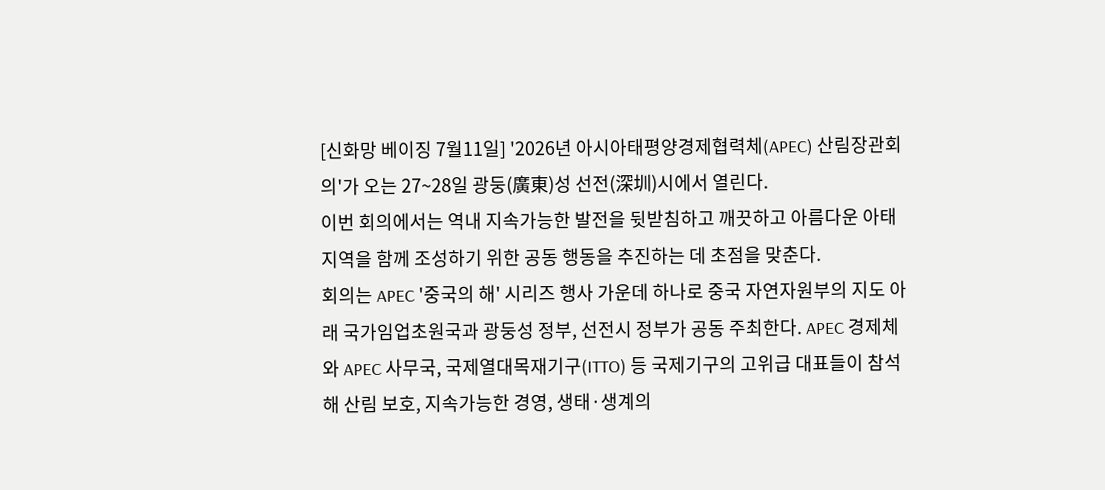[신화망 베이징 7월11일] '2026년 아시아태평양경제협력체(APEC) 산림장관회의'가 오는 27~28일 광둥(廣東)성 선전(深圳)시에서 열린다.
이번 회의에서는 역내 지속가능한 발전을 뒷받침하고 깨끗하고 아름다운 아태 지역을 함께 조성하기 위한 공동 행동을 추진하는 데 초점을 맞춘다.
회의는 APEC '중국의 해' 시리즈 행사 가운데 하나로 중국 자연자원부의 지도 아래 국가임업초원국과 광둥성 정부, 선전시 정부가 공동 주최한다. APEC 경제체와 APEC 사무국, 국제열대목재기구(ITTO) 등 국제기구의 고위급 대표들이 참석해 산림 보호, 지속가능한 경영, 생태·생계의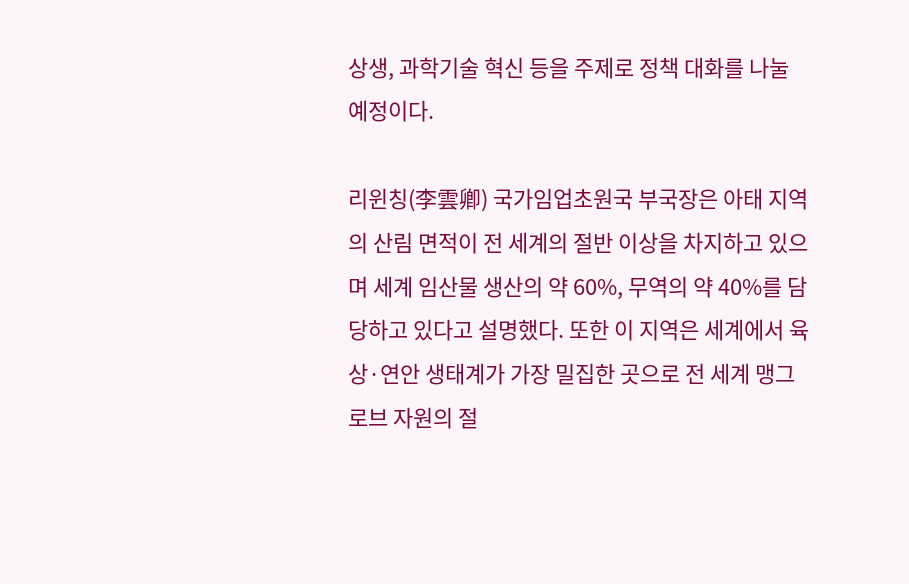상생, 과학기술 혁신 등을 주제로 정책 대화를 나눌 예정이다.

리윈칭(李雲卿) 국가임업초원국 부국장은 아태 지역의 산림 면적이 전 세계의 절반 이상을 차지하고 있으며 세계 임산물 생산의 약 60%, 무역의 약 40%를 담당하고 있다고 설명했다. 또한 이 지역은 세계에서 육상·연안 생태계가 가장 밀집한 곳으로 전 세계 맹그로브 자원의 절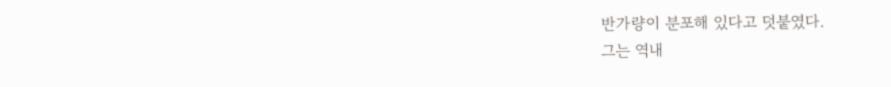반가량이 분포해 있다고 덧붙였다.
그는 역내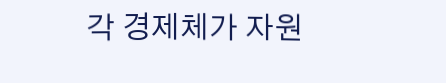각 경제체가 자원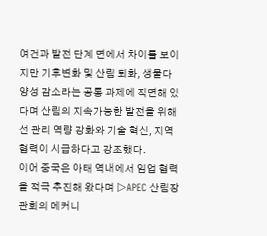여건과 발전 단계 면에서 차이를 보이지만 기후변화 및 산림 퇴화, 생물다양성 감소라는 공통 과제에 직면해 있다며 산림의 지속가능한 발전을 위해선 관리 역량 강화와 기술 혁신, 지역 협력이 시급하다고 강조했다.
이어 중국은 아태 역내에서 임업 협력을 적극 추진해 왔다며 ▷APEC 산림장관회의 메커니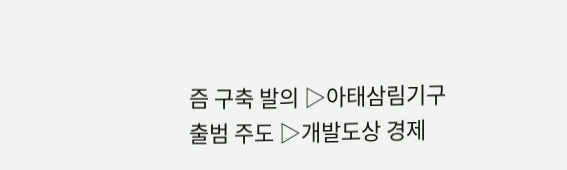즘 구축 발의 ▷아태삼림기구 출범 주도 ▷개발도상 경제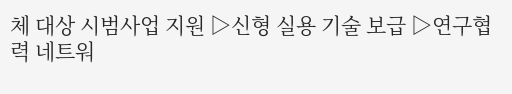체 대상 시범사업 지원 ▷신형 실용 기술 보급 ▷연구협력 네트워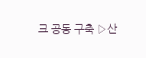크 공동 구축 ▷산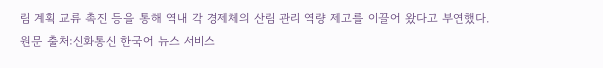림 계획 교류 촉진 등을 통해 역내 각 경제체의 산림 관리 역량 제고를 이끌어 왔다고 부연했다.
원문 출처:신화통신 한국어 뉴스 서비스